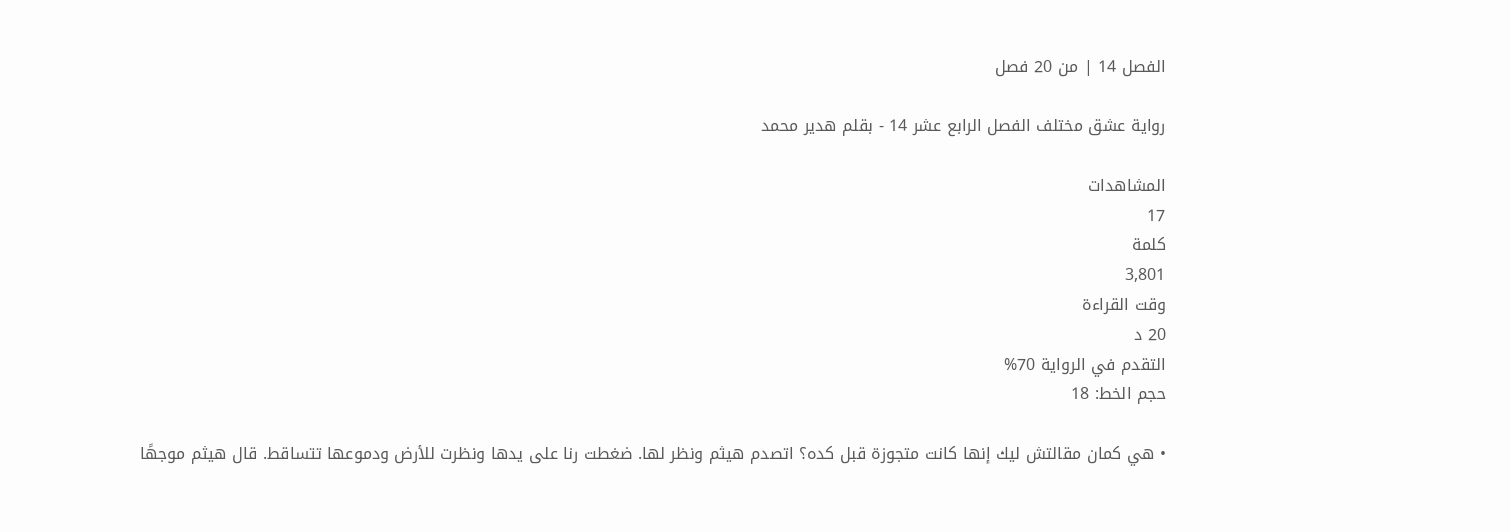الفصل 14 | من 20 فصل

رواية عشق مختلف الفصل الرابع عشر 14 - بقلم هدير محمد

المشاهدات
17
كلمة
3,801
وقت القراءة
20 د
التقدم في الرواية 70%
حجم الخط: 18

• هي كمان مقالتش ليك إنها كانت متجوزة قبل كده؟ اتصدم هيثم ونظر لها. ضغطت رنا على يدها ونظرت للأرض ودموعها تتساقط. قال هيثم موجهًا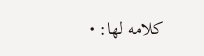كلامه لها: •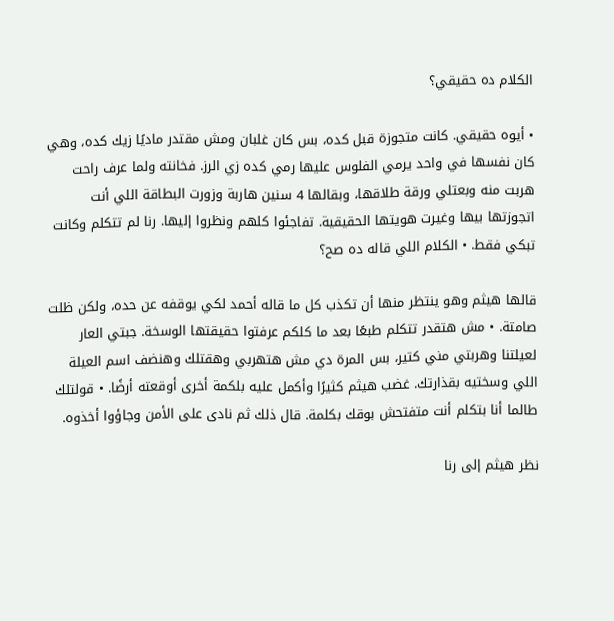الكلام ده حقيقي؟

• أيوه حقيقي. كانت متجوزة قبل كده، بس كان غلبان ومش مقتدر ماديًا زيك كده، وهي كان نفسها في واحد يرمي الفلوس عليها رمي كده زي الرز. فخانته ولما عرف راحت هربت منه وبعتلي ورقة طلاقها، وبقالها 4 سنين هاربة وزورت البطاقة اللي أنت اتجوزتها بيها وغيرت هويتها الحقيقية. تفاجئوا كلهم ونظروا إليها. رنا لم تتكلم وكانت تبكي فقط. • الكلام اللي قاله ده صح؟

قالها هيثم وهو ينتظر منها أن تكذب كل ما قاله أحمد لكي يوقفه عن حده، ولكن ظلت صامتة. • مش هتقدر تتكلم طبعًا بعد ما كلكم عرفتوا حقيقتها الوسخة. جبتي العار لعيلتنا وهربتي مني كتير، بس المرة دي مش هتهربي وهقتلك وهنضف اسم العيلة اللي وسختيه بقذارتك. غضب هيثم كثيرًا وأكمل عليه بلكمة أخرى أوقعته أرضًا. • قولتلك طالما أنا بتكلم أنت متفتحش بوقك بكلمة. قال ذلك ثم نادى على الأمن وجاؤوا أخذوه.

نظر هيثم إلى رنا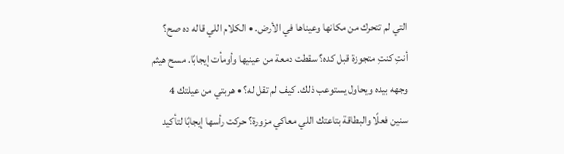التي لم تتحرك من مكانها وعيناها في الأرض. • الكلام اللي قاله ده صح؟ أنتِ كنتِ متجوزة قبل كده؟ سقطت دمعة من عينيها وأومأت إيجابًا. مسح هيثم وجهه بيده ويحاول يستوعب ذلك. كيف لم تقل له؟ • هربتي من عيلتك 4 سنين فعلًا والبطاقة بتاعتك اللي معاكي مزورة؟ حركت رأسها إيجابًا لتأكيد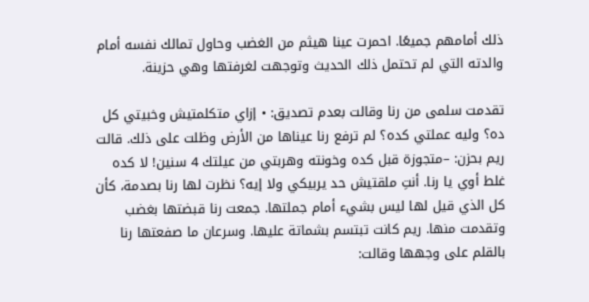ذلك أمامهم جميعًا. احمرت عينا هيثم من الغضب وحاول تمالك نفسه أمام والدته التي لم تحتمل ذلك الحديث وتوجهت لغرفتها وهي حزينة.

تقدمت سلمى من رنا وقالت بعدم تصديق: • إزاي متكلمتيش وخبيتي كل ده؟ وليه عملتي كده؟ لم ترفع رنا عيناها من الأرض وظلت على ذلك. قالت ريم بحزن: –متجوزة قبل كده وخونته وهربتي من عيلتك 4 سنين! لا كده غلط أوي يا رنا. أنتِ ملقتيش حد يربيكي ولا إيه؟ نظرت لها رنا بصدمة، كأن كل الذي قيل لها ليس بشيء أمام جملتها. جمعت رنا قبضتها بغضب وتقدمت منها. ريم كانت تبتسم بشماتة عليها. وسرعان ما صفعتها رنا بالقلم على وجهها وقالت: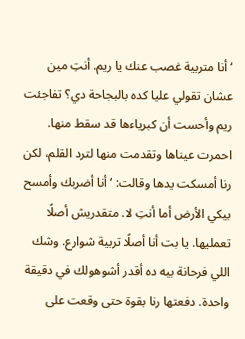‘ أنا متربية غصب عنك يا ريم. أنتِ مين عشان تقولي عليا كده بالبجاحة دي؟ تفاجئت ريم وأحست أن كبرياءها قد سقط منها. احمرت عيناها وتقدمت منها لترد القلم، لكن رنا أمسكت يدها وقالت: ‘ أنا أضربك وأمسح بيكي الأرض أما أنتِ لا. متقدريش أصلًا تعمليها. يا بت أنا أصلًا تربية شوارع. وشك اللي فرحانة بيه ده أقدر أشوهولك في دقيقة واحدة. دفعتها رنا بقوة حتى وقعت على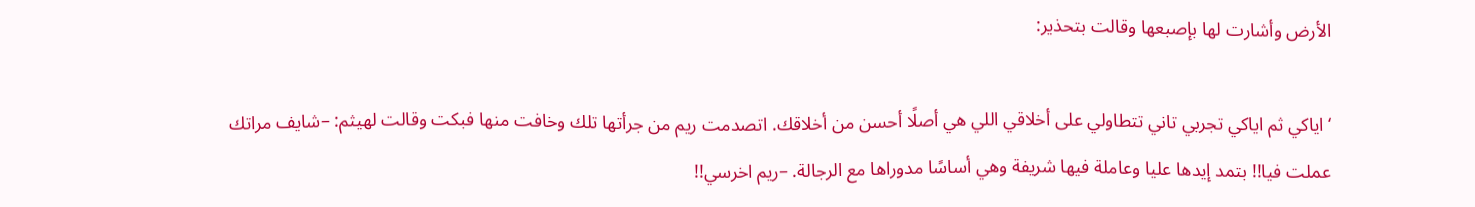الأرض وأشارت لها بإصبعها وقالت بتحذير:

‘ اياكي ثم اياكي تجربي تاني تتطاولي على أخلاقي اللي هي أصلًا أحسن من أخلاقك. اتصدمت ريم من جرأتها تلك وخافت منها فبكت وقالت لهيثم: –شايف مراتك عملت فيا!! بتمد إيدها عليا وعاملة فيها شريفة وهي أساسًا مدوراها مع الرجالة. –ريم اخرسي!!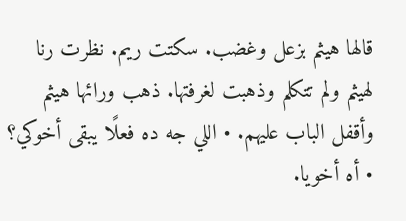قالها هيثم بزعل وغضب. سكتت ريم. نظرت رنا لهيثم ولم تتكلم وذهبت لغرفتها. ذهب ورائها هيثم وأقفل الباب عليهم. • اللي جه ده فعلًا يبقى أخوكي؟ • أه أخويا.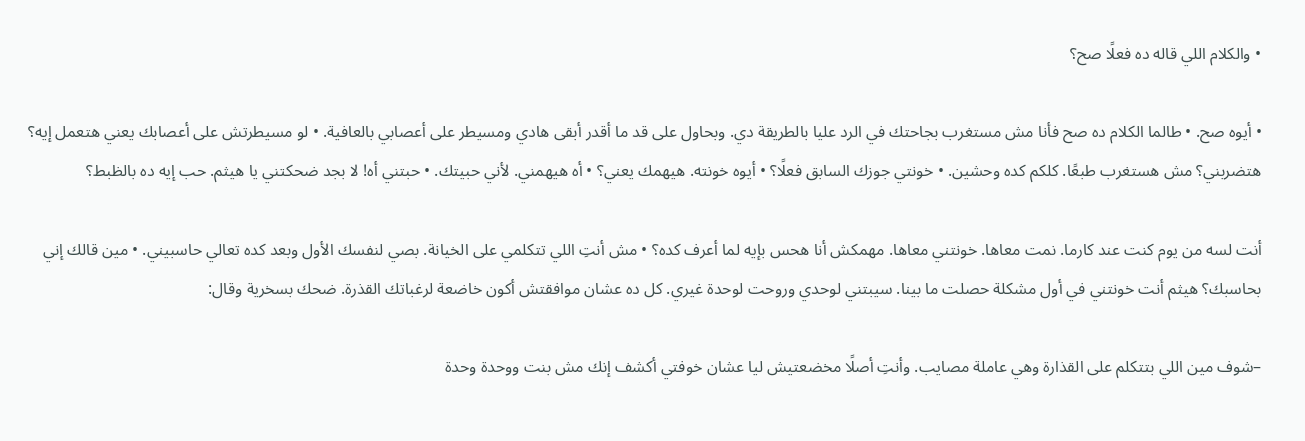• والكلام اللي قاله ده فعلًا صح؟

• أيوه صح. • طالما الكلام ده صح فأنا مش مستغرب بجاحتك في الرد عليا بالطريقة دي. وبحاول على قد ما أقدر أبقى هادي ومسيطر على أعصابي بالعافية. • لو مسيطرتش على أعصابك يعني هتعمل إيه؟ هتضربني؟ مش هستغرب طبعًا. كلكم كده وحشين. • خونتي جوزك السابق فعلًا؟ • أيوه خونته. هيهمك يعني؟ • أه هيهمني. لأني حبيتك. • حبتني أه! لا بجد ضحكتني يا هيثم. حب إيه ده بالظبط؟

أنت لسه من يوم كنت عند كارما. نمت معاها. خونتني معاها. مهمكش أنا هحس بإيه لما أعرف كده؟ • مش أنتِ اللي تتكلمي على الخيانة. بصي لنفسك الأول وبعد كده تعالي حاسبيني. • مين قالك إني بحاسبك؟ هيثم أنت خونتني في أول مشكلة حصلت ما بينا. سيبتني لوحدي وروحت لوحدة غيري. كل ده عشان موافقتش أكون خاضعة لرغباتك القذرة. ضحك بسخرية وقال:

–شوف مين اللي بتتكلم على القذارة وهي عاملة مصايب. وأنتِ أصلًا مخضعتيش ليا عشان خوفتي أكشف إنك مش بنت ووحدة وحدة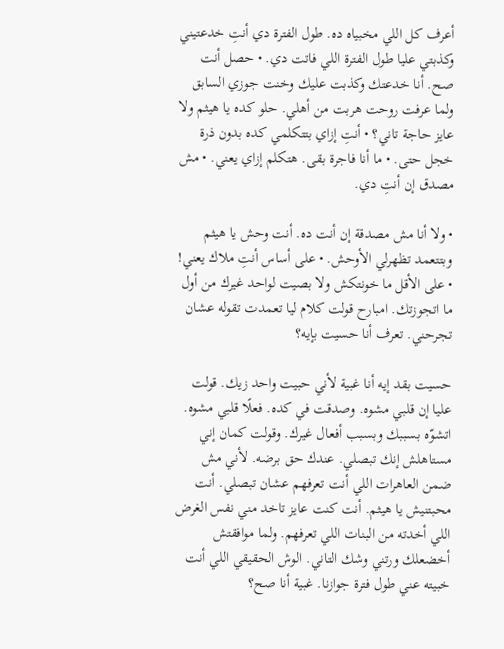أعرف كل اللي مخبياه ده. طول الفترة دي أنتِ خدعتيني وكذبتي عليا طول الفترة اللي فاتت دي. • حصل أنت صح. أنا خدعتك وكذبت عليك وخنت جوزي السابق ولما عرفت روحت هربت من أهلي. حلو كده يا هيثم ولا عايز حاجة تاني؟ • أنتِ إزاي بتتكلمي كده بدون ذرة خجل حتى. • ما أنا فاجرة بقى. هتكلم إزاي يعني. • مش مصدق إن أنتِ دي.

• ولا أنا مش مصدقة إن أنت ده. أنت وحش يا هيثم وبتتعمد تظهرلي الأوحش. • على أساس أنتِ ملاك يعني! • على الأقل ما خونتكش ولا بصيت لواحد غيرك من أول ما اتجوزتك. امبارح قولت كلام ليا تعمدت تقوله عشان تجرحني. تعرف أنا حسيت بإيه؟

حسيت بقد إيه أنا غبية لأني حبيت واحد زيك. قولت عليا إن قلبي مشوه. وصدقت في كده. فعلًا قلبي مشوه. اتشوّه بسببك وبسبب أفعال غيرك. وقولت كمان إني مستاهلش إنك تبصلي. عندك حق برضه. لأني مش ضمن العاهرات اللي أنت تعرفهم عشان تبصلي. أنت محبتنيش يا هيثم. أنت كنت عايز تاخد مني نفس الغرض اللي أخدته من البنات اللي تعرفهم. ولما موافقتش أخضعلك ورتني وشك التاني. الوش الحقيقي اللي أنت خبيته عني طول فترة جوازنا. غبية أنا صح؟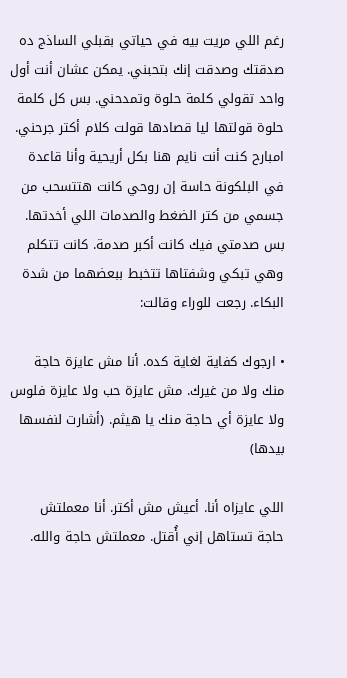رغم اللي مريت بيه في حياتي بقبلي الساذج ده صدقتك وصدقت إنك بتحبني. يمكن عشان أنت أول واحد تقولي كلمة حلوة وتمدحني. بس كل كلمة حلوة قولتها ليا قصادها قولت كلام أكتر جرحني. امبارح كنت أنت نايم هنا بكل أريحية وأنا قاعدة في البلكونة حاسة إن روحي كانت هتتسحب من جسمي من كتر الضغط والصدمات اللي أخدتها. بس صدمتي فيك كانت أكبر صدمة. كانت تتكلم وهي تبكي وشفتاها تتخبط ببعضهما من شدة البكاء. رجعت للوراء وقالت:

• ارجوك كفاية لغاية كده. أنا مش عايزة حاجة منك ولا من غيرك. مش عايزة حب ولا عايزة فلوس ولا عايزة أي حاجة منك يا هيثم. (أشارت لنفسها بيدها)

اللي عايزاه أنا. أعيش مش أكتر. أنا معملتش حاجة تستاهل إني أُقتل. معملتش حاجة والله.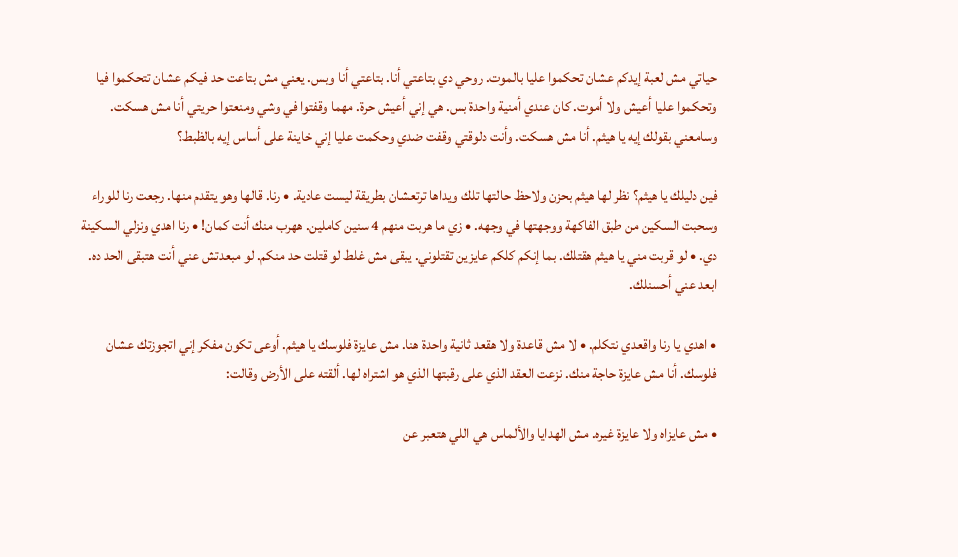حياتي مش لعبة إيدكم عشان تحكموا عليا بالموت. روحي دي بتاعتي أنا. بتاعتي أنا وبس. يعني مش بتاعت حد فيكم عشان تتحكموا فيا وتحكموا عليا أعيش ولا أموت. كان عندي أمنية واحدة بس. هي إني أعيش حرة. مهما وقفتوا في وشي ومنعتوا حريتي أنا مش هسكت. وسامعني بقولك إيه يا هيثم. أنا مش هسكت. وأنت دلوقتي وقفت ضدي وحكمت عليا إني خاينة على أساس إيه بالظبط؟

فين دليلك يا هيثم؟ نظر لها هيثم بحزن ولاحظ حالتها تلك ويداها ترتعشان بطريقة ليست عادية. • رنا. قالها وهو يتقدم منها. رجعت رنا للوراء وسحبت السكين من طبق الفاكهة ووجهتها في وجهه. • زي ما هربت منهم 4 سنين كاملين. ههرب منك أنت كمان! • رنا اهدي ونزلي السكينة دي. • لو قربت مني يا هيثم هقتلك. بما إنكم كلكم عايزين تقتلوني. يبقى مش غلط لو قتلت حد منكم. لو مبعدتش عني أنت هتبقى الحد ده. ابعد عني أحسنلك.

• اهدي يا رنا واقعدي نتكلم. • لا مش قاعدة ولا هقعد ثانية واحدة هنا. مش عايزة فلوسك يا هيثم. أوعى تكون مفكر إني اتجوزتك عشان فلوسك. أنا مش عايزة حاجة منك. نزعت العقد الذي على رقبتها الذي هو اشتراه لها. ألقته على الأرض وقالت:

• مش عايزاه ولا عايزة غيره. مش الهدايا والألماس هي اللي هتعبر عن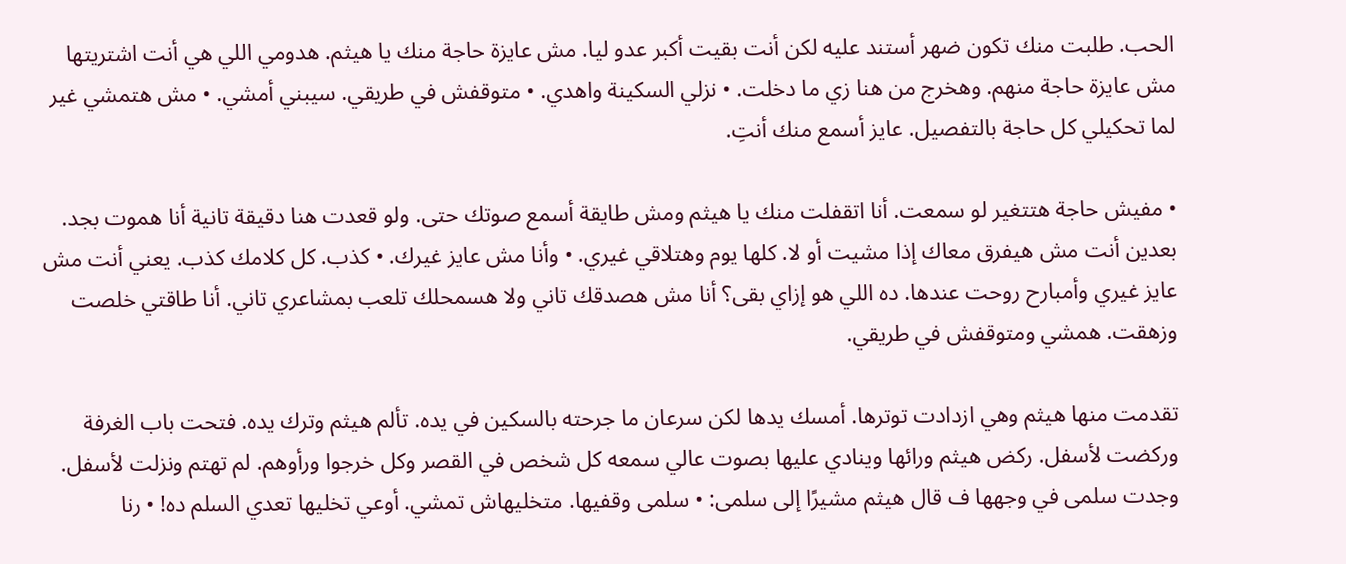الحب. طلبت منك تكون ضهر أستند عليه لكن أنت بقيت أكبر عدو ليا. مش عايزة حاجة منك يا هيثم. هدومي اللي هي أنت اشتريتها مش عايزة حاجة منهم. وهخرج من هنا زي ما دخلت. • نزلي السكينة واهدي. • متوقفش في طريقي. سيبني أمشي. • مش هتمشي غير لما تحكيلي كل حاجة بالتفصيل. عايز أسمع منك أنتِ.

• مفيش حاجة هتتغير لو سمعت. أنا اتقفلت منك يا هيثم ومش طايقة أسمع صوتك حتى. ولو قعدت هنا دقيقة تانية أنا هموت بجد. بعدين أنت مش هيفرق معاك إذا مشيت أو لا. كلها يوم وهتلاقي غيري. • وأنا مش عايز غيرك. • كذب. كل كلامك كذب. يعني أنت مش عايز غيري وأمبارح روحت عندها. ده اللي هو إزاي بقى؟ أنا مش هصدقك تاني ولا هسمحلك تلعب بمشاعري تاني. أنا طاقتي خلصت وزهقت. همشي ومتوقفش في طريقي.

تقدمت منها هيثم وهي ازدادت توترها. أمسك يدها لكن سرعان ما جرحته بالسكين في يده. تألم هيثم وترك يده. فتحت باب الغرفة وركضت لأسفل. ركض هيثم ورائها وينادي عليها بصوت عالي سمعه كل شخص في القصر وكل خرجوا ورأوهم. لم تهتم ونزلت لأسفل. وجدت سلمى في وجهها ف قال هيثم مشيرًا إلى سلمى: • سلمى وقفيها. متخليهاش تمشي. أوعي تخليها تعدي السلم ده! • رنا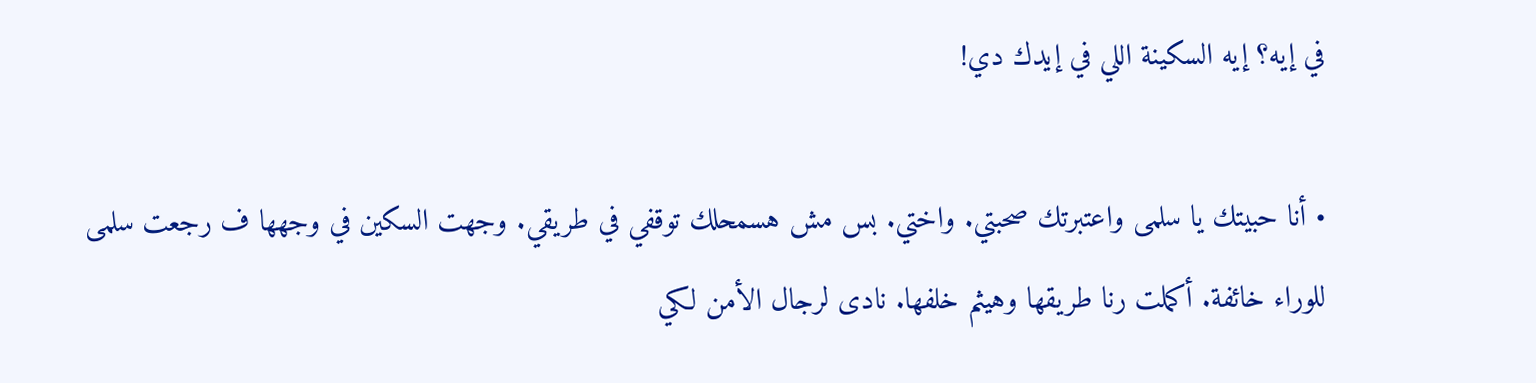في إيه؟ إيه السكينة اللي في إيدك دي!

• أنا حبيتك يا سلمى واعتبرتك صحبتي. واختي. بس مش هسمحلك توقفي في طريقي. وجهت السكين في وجهها ف رجعت سلمى للوراء خائفة. أكملت رنا طريقها وهيثم خلفها. نادى لرجال الأمن لكي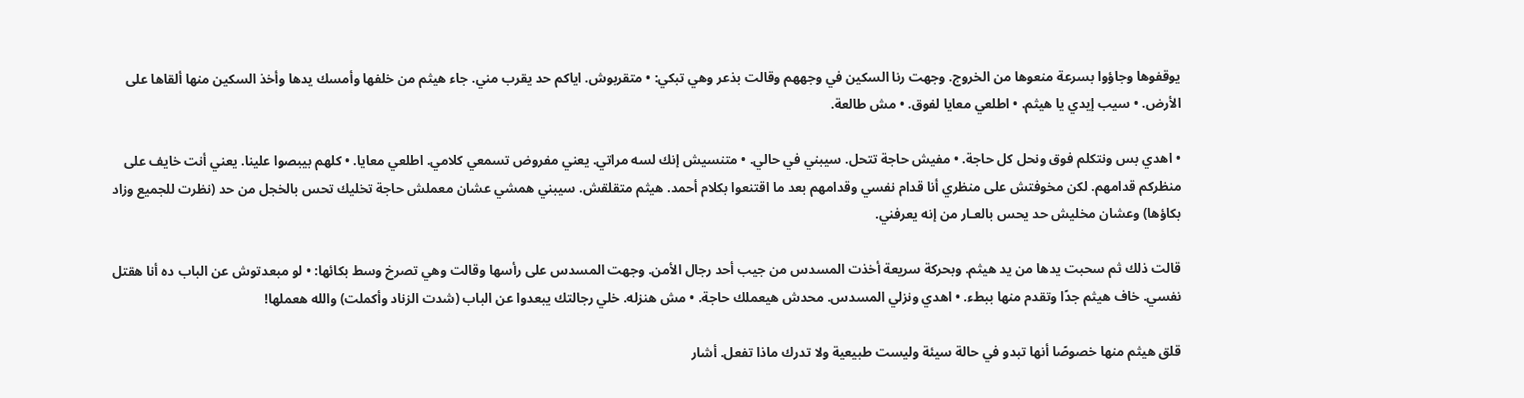يوقفوها وجاؤوا بسرعة منعوها من الخروج. وجهت رنا السكين في وجههم وقالت بذعر وهي تبكي: • متقربوش. اياكم حد يقرب مني. جاء هيثم من خلفها وأمسك يدها وأخذ السكين منها ألقاها على الأرض. • سيب إيدي يا هيثم. • اطلعي معايا لفوق. • مش طالعة.

• اهدي بس ونتكلم فوق ونحل كل حاجة. • مفيش حاجة تتحل. سيبني في حالي. • متنسيش إنك لسه مراتي. يعني مفروض تسمعي كلامي. اطلعي معايا. • كلهم بيبصوا علينا. يعني أنت خايف على منظركم قدامهم. لكن مخوفتش على منظري أنا قدام نفسي وقدامهم بعد ما اقتنعوا بكلام أحمد. هيثم متقلقش. سيبني همشي عشان معملش حاجة تخليك تحس بالخجل من حد (نظرت للجميع وزاد بكاؤها) وعشان مخليش حد يحس بالعـار من إنه يعرفني.

قالت ذلك ثم سحبت يدها من يد هيثم. وبحركة سريعة أخذت المسدس من جيب أحد رجال الأمن. وجهت المسدس على رأسها وقالت وهي تصرخ وسط بكائها: • لو مبعدتوش عن الباب ده أنا هقتل نفسي. خاف هيثم جدًا وتقدم منها ببطء. • اهدي ونزلي المسدس. محدش هيعملك حاجة. • مش هنزله. خلي رجالتك يبعدوا عن الباب (شدت الزناد وأكملت) والله هعملها!

قلق هيثم منها خصوصًا أنها تبدو في حالة سيئة وليست طبيعية ولا تدرك ماذا تفعل. أشار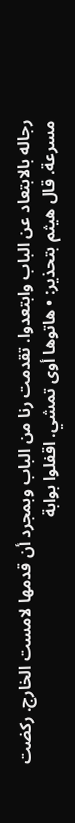رجاله بالابتعاد عن الباب وابتعدوا. تقدمت رنا من الباب وبمجرد أن قدمها لامست الخارج. ركضت مسرعة. قال هيثم بتحذير: • هاتوها أوى تمشي. اقفلوا بوابة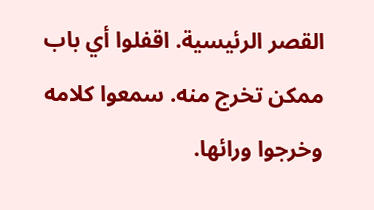القصر الرئيسية. اقفلوا أي باب ممكن تخرج منه. سمعوا كلامه وخرجوا ورائها.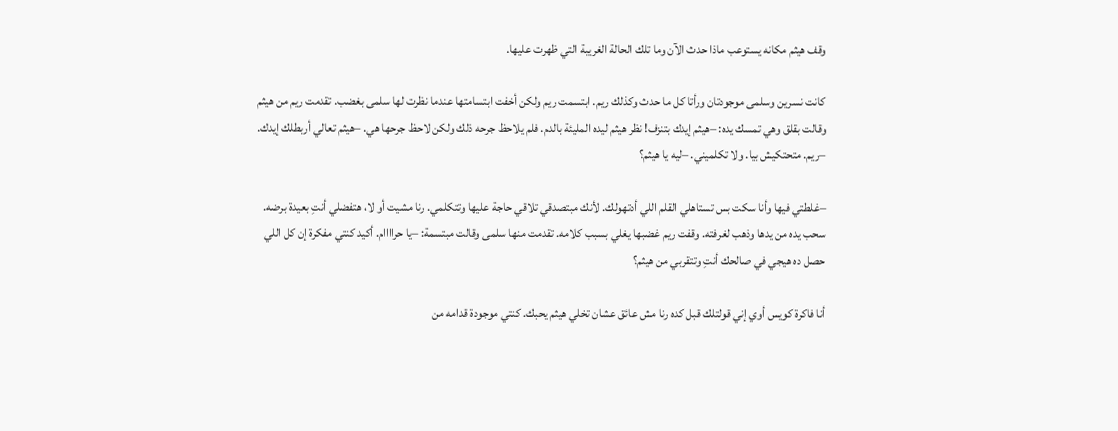وقف هيثم مكانه يستوعب ماذا حدث الآن وما تلك الحالة الغريبة التي ظهرت عليها.

كانت نسرين وسلمى موجودتان ورأتا كل ما حدث وكذلك ريم. ابتسمت ريم ولكن أخفت ابتسامتها عندما نظرت لها سلمى بغضب. تقدمت ريم من هيثم وقالت بقلق وهي تمسك يده: –هيثم إيدك بتنزف! نظر هيثم ليده المليئة بالدم. فلم يلاحظ جرحه ذلك ولكن لاحظ جرحها هي. –هيثم تعالي أربطلك إيدك. –ريم. متحتكيش بيا. ولا تكلميني. –ليه يا هيثم؟

–غلطتي فيها وأنا سكت بس تستاهلي القلم اللي أدتهولك. لأنك مبتصدقي تلاقي حاجة عليها وتتكلمي. رنا مشيت أو لا، هتفضلي أنتِ بعيدة برضه. سحب يده من يدها وذهب لغرفته. وقفت ريم غضبها يغلي بسبب كلامه. تقدمت منها سلمى وقالت مبتسمة: –يا حراااام. أكيد كنتي مفكرة إن كل اللي حصل ده هيجي في صالحك أنتِ وتتقربي من هيثم؟

أنا فاكرة كويس أوي إني قولتلك قبل كده رنا مش عائق عشان تخلي هيثم يحبك. كنتي موجودة قدامه من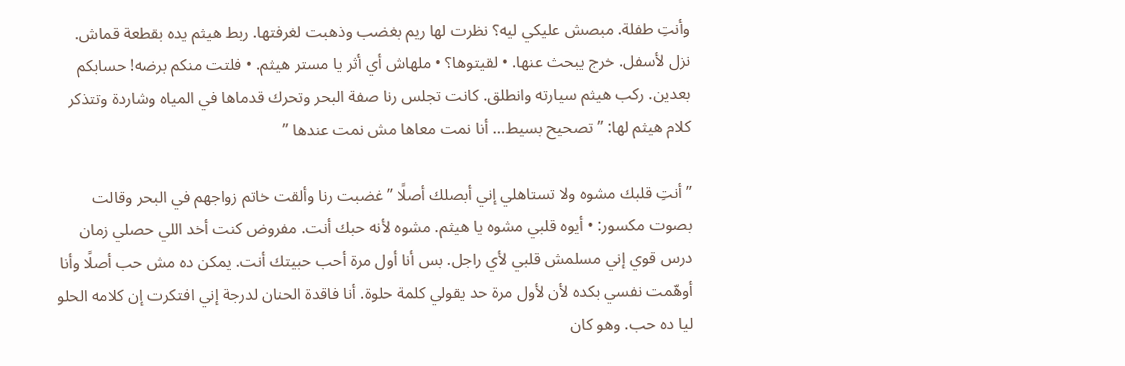وأنتِ طفلة. مبصش عليكي ليه؟ نظرت لها ريم بغضب وذهبت لغرفتها. ربط هيثم يده بقطعة قماش. نزل لأسفل. خرج يبحث عنها. • لقيتوها؟ • ملهاش أي أثر يا مستر هيثم. • فلتت منكم برضه! حسابكم بعدين. ركب هيثم سيارته وانطلق. كانت تجلس رنا صفة البحر وتحرك قدماها في المياه وشاردة وتتذكر كلام هيثم لها: ” تصحيح بسيط… أنا نمت معاها مش نمت عندها ”

” أنتِ قلبك مشوه ولا تستاهلي إني أبصلك أصلًا ” غضبت رنا وألقت خاتم زواجهم في البحر وقالت بصوت مكسور: • أيوه قلبي مشوه يا هيثم. مشوه لأنه حبك أنت. مفروض كنت أخد اللي حصلي زمان درس قوي إني مسلمش قلبي لأي راجل. بس أنا أول مرة أحب حبيتك أنت. يمكن ده مش حب أصلًا وأنا أوهّمت نفسي بكده لأن لأول مرة حد يقولي كلمة حلوة. أنا فاقدة الحنان لدرجة إني افتكرت إن كلامه الحلو ليا ده حب. وهو كان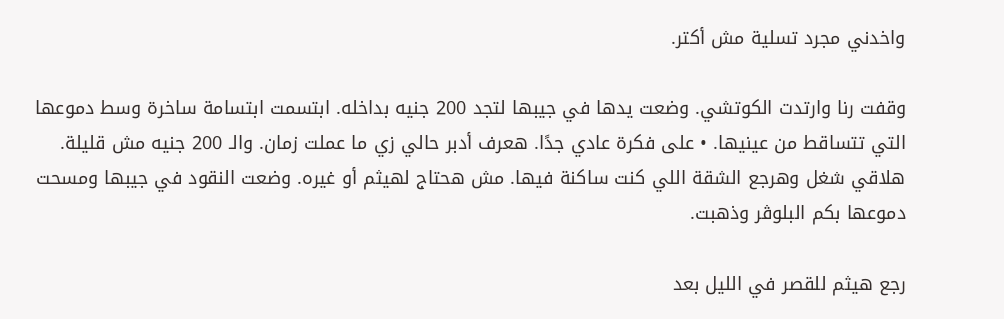واخدني مجرد تسلية مش أكتر.

وقفت رنا وارتدت الكوتشي. وضعت يدها في جيبها لتجد 200 جنيه بداخله. ابتسمت ابتسامة ساخرة وسط دموعها التي تتساقط من عينيها. • على فكرة عادي جدًا. هعرف أدبر حالي زي ما عملت زمان. والـ 200 جنيه مش قليلة. هلاقي شغل وهرجع الشقة اللي كنت ساكنة فيها. مش هحتاج لهيثم أو غيره. وضعت النقود في جيبها ومسحت دموعها بكم البلوڤر وذهبت.

رجع هيثم للقصر في الليل بعد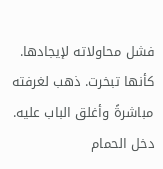فشل محاولاته لإيجادها. كأنها تبخرت. ذهب لغرفته مباشرةً وأغلق الباب عليه. دخل الحمام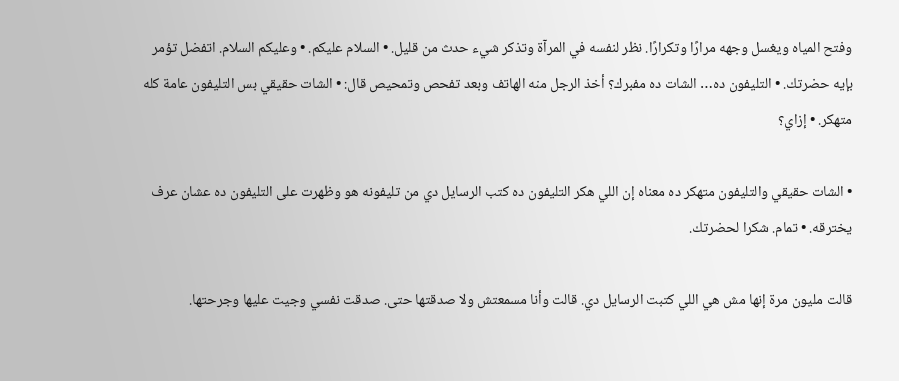وفتح المياه ويغسل وجهه مرارًا وتكرارًا. نظر لنفسه في المرآة وتذكر شيء حدث من قليل. • السلام عليكم. • وعليكم السلام. اتفضل تؤمر بإيه حضرتك. • التليفون ده… الشات ده مفبرك؟ أخذ الرجل منه الهاتف وبعد تفحص وتمحيص قال: • الشات حقيقي بس التليفون عامة كله متهكر. • إزاي؟

• الشات حقيقي والتليفون متهكر ده معناه إن اللي هكر التليفون ده كتب الرسايل دي من تليفونه هو وظهرت على التليفون ده عشان عرف يخترقه. • تمام. شكرا لحضرتك.

قالت مليون مرة إنها مش هي اللي كتبت الرسايل دي. قالت وأنا مسمعتش ولا صدقتها حتى. صدقت نفسي وجيت عليها وجرحتها.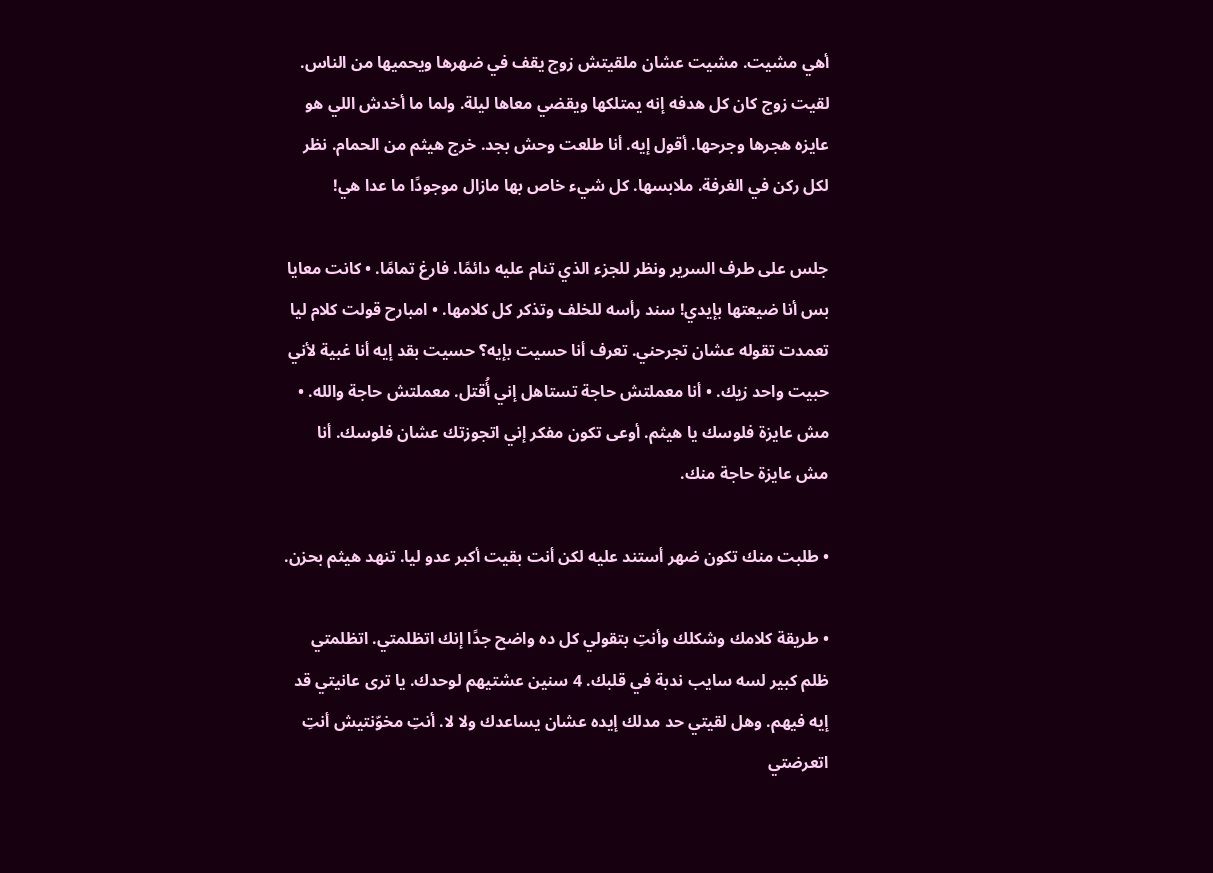أهي مشيت. مشيت عشان ملقيتش زوج يقف في ضهرها ويحميها من الناس. لقيت زوج كان كل هدفه إنه يمتلكها ويقضي معاها ليلة. ولما ما أخدش اللي هو عايزه هجرها وجرحها. أقول إيه. أنا طلعت وحش بجد. خرج هيثم من الحمام. نظر لكل ركن في الغرفة. ملابسها. كل شيء خاص بها مازال موجودًا ما عدا هي!

جلس على طرف السرير ونظر للجزء الذي تنام عليه دائمًا. فارغ تمامًا. • كانت معايا بس أنا ضيعتها بإيدي! سند رأسه للخلف وتذكر كل كلامها. • امبارح قولت كلام ليا تعمدت تقوله عشان تجرحني. تعرف أنا حسيت بإيه؟ حسيت بقد إيه أنا غبية لأني حبيت واحد زيك. • أنا معملتش حاجة تستاهل إني أُقتل. معملتش حاجة والله. • مش عايزة فلوسك يا هيثم. أوعى تكون مفكر إني اتجوزتك عشان فلوسك. أنا مش عايزة حاجة منك.

• طلبت منك تكون ضهر أستند عليه لكن أنت بقيت أكبر عدو ليا. تنهد هيثم بحزن.

• طريقة كلامك وشكلك وأنتِ بتقولي كل ده واضح جدًا إنك اتظلمتي. اتظلمتي ظلم كبير لسه سايب ندبة في قلبك. 4 سنين عشتيهم لوحدك. يا ترى عانيتي قد إيه فيهم. وهل لقيتي حد مدلك إيده عشان يساعدك ولا لا. أنتِ مخوّنتيش أنتِ اتعرضتي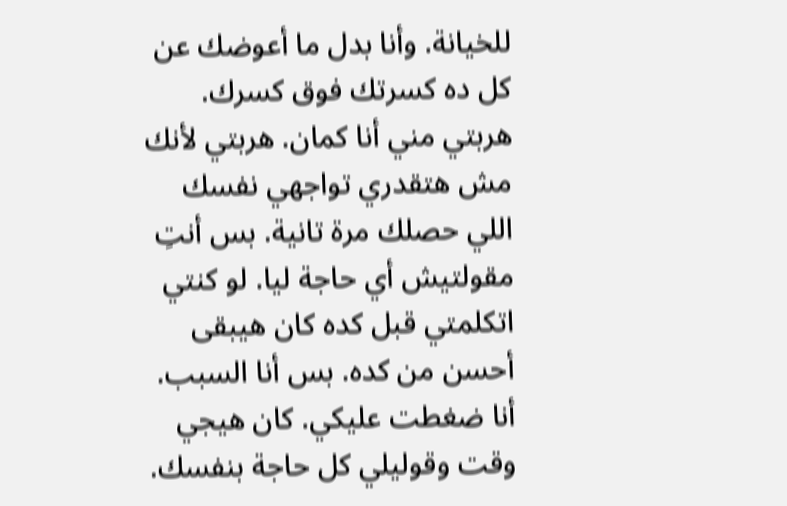للخيانة. وأنا بدل ما أعوضك عن كل ده كسرتك فوق كسرك. هربتي مني أنا كمان. هربتي لأنك مش هتقدري تواجهي نفسك اللي حصلك مرة تانية. بس أنتِ مقولتيش أي حاجة ليا. لو كنتي اتكلمتي قبل كده كان هيبقى أحسن من كده. بس أنا السبب. أنا ضغطت عليكي. كان هيجي وقت وقوليلي كل حاجة بنفسك.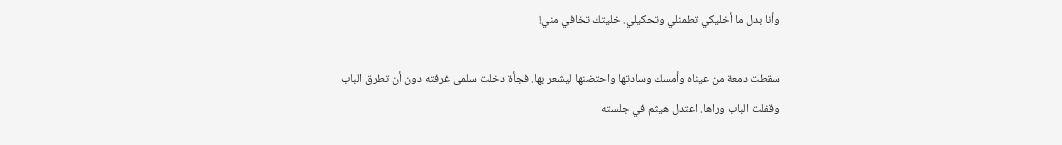وأنا بدل ما أخليكي تطمنلي وتحكيلي. خليتك تخافي مني!

سقطت دمعة من عيناه وأمسك وسادتها واحتضنها ليشعر بها. فجأة دخلت سلمى غرفته دون أن تطرق الباب وقفلت الباب وراها. اعتدل هيثم في جلسته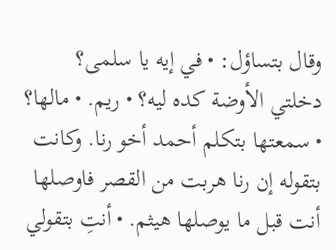وقال بتساؤل: • في إيه يا سلمى؟ دخلتي الأوضة كده ليه؟ • ريم. • مالها؟ • سمعتها بتكلم أحمد أخو رنا. وكانت بتقوله إن رنا هربت من القصر فاوصلها أنت قبل ما يوصلها هيثم. • أنتِ بتقولي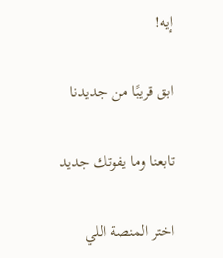إيه!

ابق قريبًا من جديدنا

تابعنا وما يفوتك جديد

اختر المنصة اللي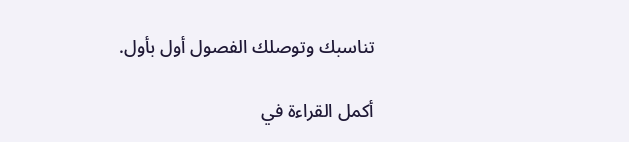تناسبك وتوصلك الفصول أول بأول.

أكمل القراءة في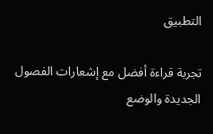التطبيق

تجربة قراءة أفضل مع إشعارات الفصول الجديدة والوضع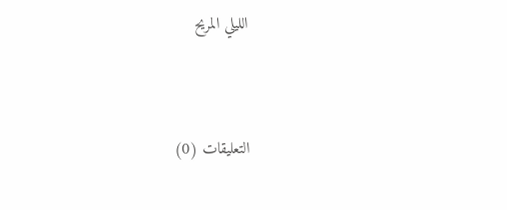الليلي المريح



التعليقات (0)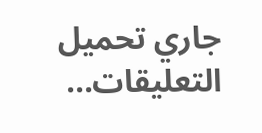جاري تحميل التعليقات...